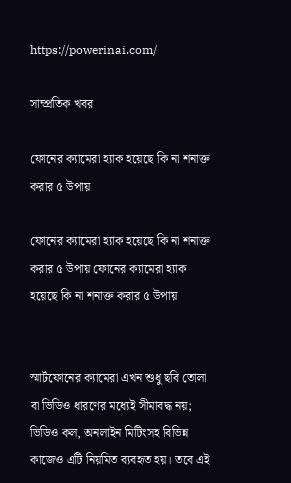https://powerinai.com/

সাম্প্রতিক খবর

ফোনের ক্যামেরা হ্যাক হয়েছে কি না শনাক্ত করার ৫ উপায়

ফোনের ক্যামেরা হ্যাক হয়েছে কি না শনাক্ত করার ৫ উপায় ফোনের ক্যামেরা হ্যাক হয়েছে কি না শনাক্ত করার ৫ উপায়


স্মার্টফোনের ক্যামেরা এখন শুধু ছবি তোলা বা ভিডিও ধারণের মধ্যেই সীমাবদ্ধ নয়; ভিডিও কল, অনলাইন মিটিংসহ বিভিন্ন কাজেও এটি নিয়মিত ব্যবহৃত হয়। তবে এই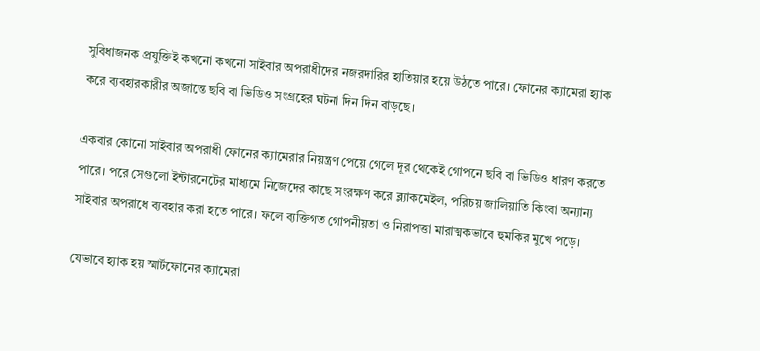সুবিধাজনক প্রযুক্তিই কখনো কখনো সাইবার অপরাধীদের নজরদারির হাতিয়ার হয়ে উঠতে পারে। ফোনের ক্যামেরা হ্যাক করে ব্যবহারকারীর অজান্তে ছবি বা ভিডিও সংগ্রহের ঘটনা দিন দিন বাড়ছে।

একবার কোনো সাইবার অপরাধী ফোনের ক্যামেরার নিয়ন্ত্রণ পেয়ে গেলে দূর থেকেই গোপনে ছবি বা ভিডিও ধারণ করতে পারে। পরে সেগুলো ইন্টারনেটের মাধ্যমে নিজেদের কাছে সংরক্ষণ করে ব্ল্যাকমেইল, পরিচয় জালিয়াতি কিংবা অন্যান্য সাইবার অপরাধে ব্যবহার করা হতে পারে। ফলে ব্যক্তিগত গোপনীয়তা ও নিরাপত্তা মারাত্মকভাবে হুমকির মুখে পড়ে।

যেভাবে হ্যাক হয় স্মার্টফোনের ক্যামেরা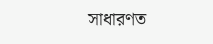সাধারণত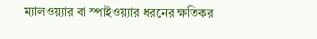ম্যালওয়্যার বা স্পাইওয়্যার ধরনের ক্ষতিকর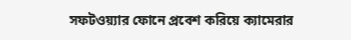সফটওয়্যার ফোনে প্রবেশ করিয়ে ক্যামেরার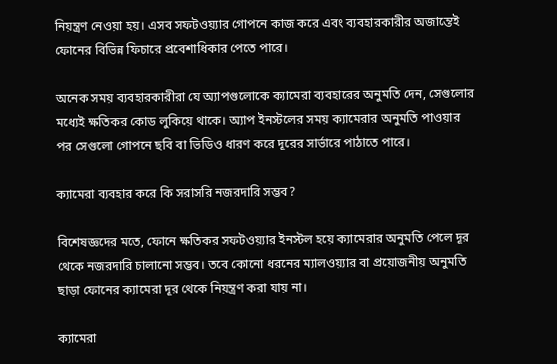নিয়ন্ত্রণ নেওয়া হয়। এসব সফটওয়্যার গোপনে কাজ করে এবং ব্যবহারকারীর অজান্তেই ফোনের বিভিন্ন ফিচারে প্রবেশাধিকার পেতে পারে।

অনেক সময় ব্যবহারকারীরা যে অ্যাপগুলোকে ক্যামেরা ব্যবহারের অনুমতি দেন, সেগুলোর মধ্যেই ক্ষতিকর কোড লুকিয়ে থাকে। অ্যাপ ইনস্টলের সময় ক্যামেরার অনুমতি পাওয়ার পর সেগুলো গোপনে ছবি বা ভিডিও ধারণ করে দূরের সার্ভারে পাঠাতে পারে।

ক্যামেরা ব্যবহার করে কি সরাসরি নজরদারি সম্ভব?

বিশেষজ্ঞদের মতে, ফোনে ক্ষতিকর সফটওয়্যার ইনস্টল হয়ে ক্যামেরার অনুমতি পেলে দূর থেকে নজরদারি চালানো সম্ভব। তবে কোনো ধরনের ম্যালওয়্যার বা প্রয়োজনীয় অনুমতি ছাড়া ফোনের ক্যামেরা দূর থেকে নিয়ন্ত্রণ করা যায় না।

ক্যামেরা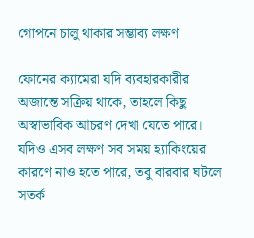গোপনে চালু থাকার সম্ভাব্য লক্ষণ

ফোনের ক্যামেরা যদি ব্যবহারকারীর অজান্তে সক্রিয় থাকে, তাহলে কিছু অস্বাভাবিক আচরণ দেখা যেতে পারে। যদিও এসব লক্ষণ সব সময় হ্যাকিংয়ের কারণে নাও হতে পারে, তবু বারবার ঘটলে সতর্ক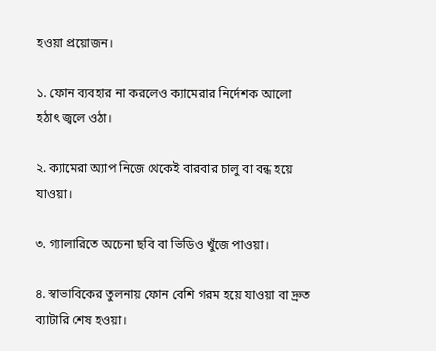হওয়া প্রয়োজন।

১. ফোন ব্যবহার না করলেও ক্যামেরার নির্দেশক আলো হঠাৎ জ্বলে ওঠা।

২. ক্যামেরা অ্যাপ নিজে থেকেই বারবার চালু বা বন্ধ হয়ে যাওয়া।

৩. গ্যালারিতে অচেনা ছবি বা ভিডিও খুঁজে পাওয়া।

৪. স্বাভাবিকের তুলনায় ফোন বেশি গরম হয়ে যাওয়া বা দ্রুত ব্যাটারি শেষ হওয়া।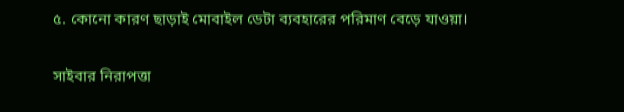৫. কোনো কারণ ছাড়াই মোবাইল ডেটা ব্যবহারের পরিমাণ বেড়ে যাওয়া।

সাইবার নিরাপত্তা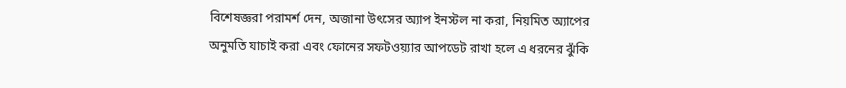বিশেষজ্ঞরা পরামর্শ দেন, অজানা উৎসের অ্যাপ ইনস্টল না করা, নিয়মিত অ্যাপের অনুমতি যাচাই করা এবং ফোনের সফটওয়্যার আপডেট রাখা হলে এ ধরনের ঝুঁকি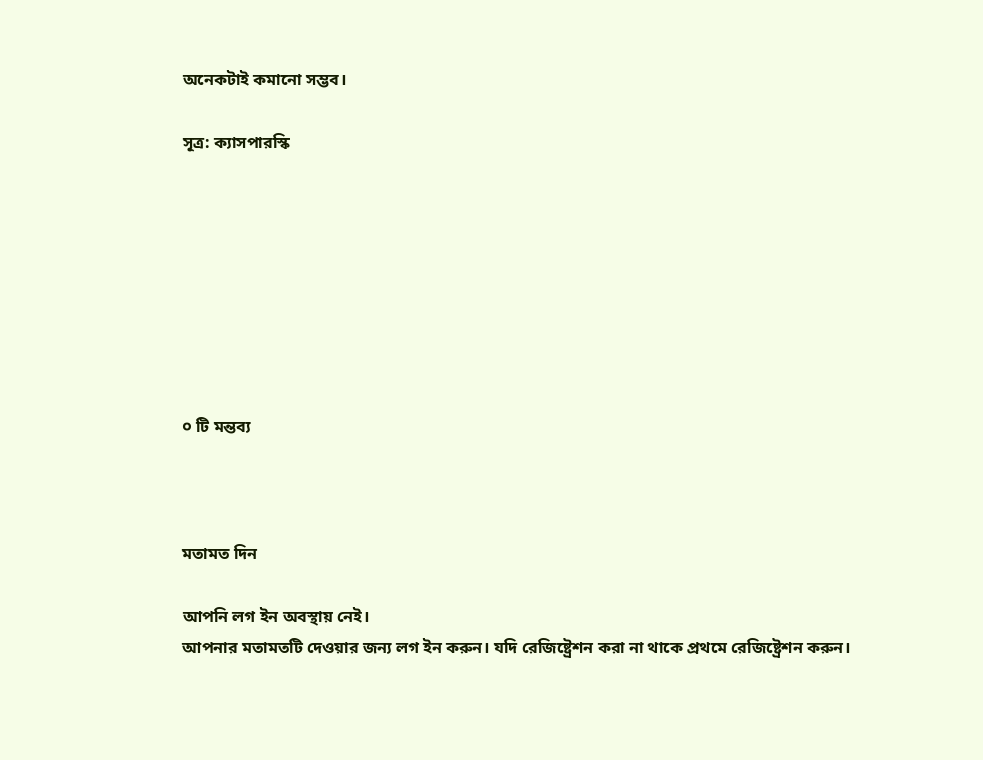অনেকটাই কমানো সম্ভব।

সূত্র: ক্যাসপারস্কি








০ টি মন্তব্য



মতামত দিন

আপনি লগ ইন অবস্থায় নেই।
আপনার মতামতটি দেওয়ার জন্য লগ ইন করুন। যদি রেজিষ্ট্রেশন করা না থাকে প্রথমে রেজিষ্ট্রেশন করুন।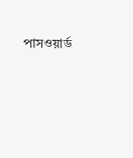পাসওয়ার্ড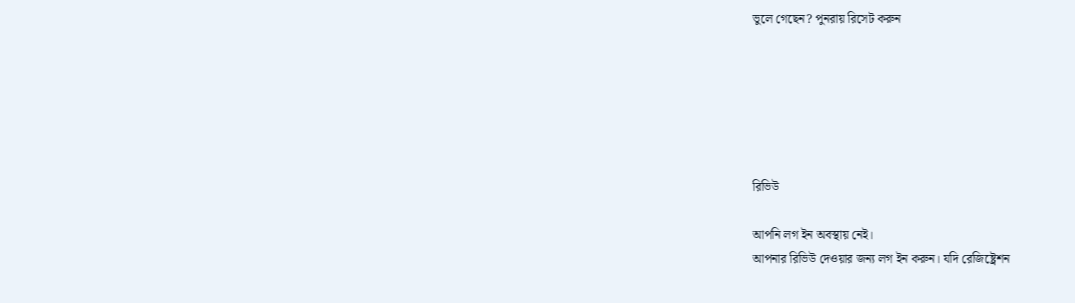ভুলে গেছেন? পুনরায় রিসেট করুন






রিভিউ

আপনি লগ ইন অবস্থায় নেই।
আপনার রিভিউ দেওয়ার জন্য লগ ইন করুন। যদি রেজিষ্ট্রেশন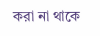করা না থাকে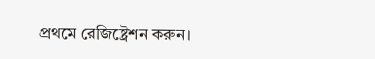প্রথমে রেজিষ্ট্রেশন করুন।